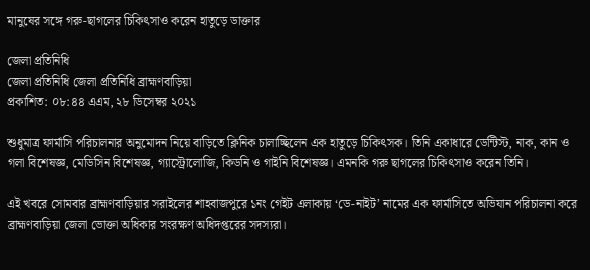মানুষের সঙ্গে গরু-ছাগলের চিকিৎসাও করেন হাতুড়ে ডাক্তার

জেলা প্রতিনিধি
জেলা প্রতিনিধি জেলা প্রতিনিধি ব্রাহ্মণবাড়িয়া
প্রকাশিত: ০৮:৪৪ এএম, ২৮ ডিসেম্বর ২০২১

শুধুমাত্র ফার্মাসি পরিচালনার অনুমোদন নিয়ে বাড়িতে ক্লিনিক চালাচ্ছিলেন এক হাতুড়ে চিকিৎসক। তিনি একাধারে ডেন্টিস্ট, নাক, কান ও গলা বিশেষজ্ঞ, মেডিসিন বিশেষজ্ঞ, গ্যাস্ট্রোলোজি, কিডনি ও গাইনি বিশেষজ্ঞ। এমনকি গরু ছাগলের চিকিৎসাও করেন তিনি।

এই খবরে সোমবার ব্রাহ্মণবাড়িয়ার সরাইলের শাহবাজপুরে ১নং গেইট এলাকায় ‘ডে-নাইট’ নামের এক ফার্মাসিতে অভিযান পরিচালনা করে ব্রাহ্মণবাড়িয়া জেলা ভোক্তা অধিকার সংরক্ষণ অধিদপ্তরের সদস্যরা।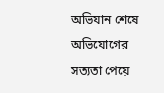অভিযান শেষে অভিযোগের সত্যতা পেয়ে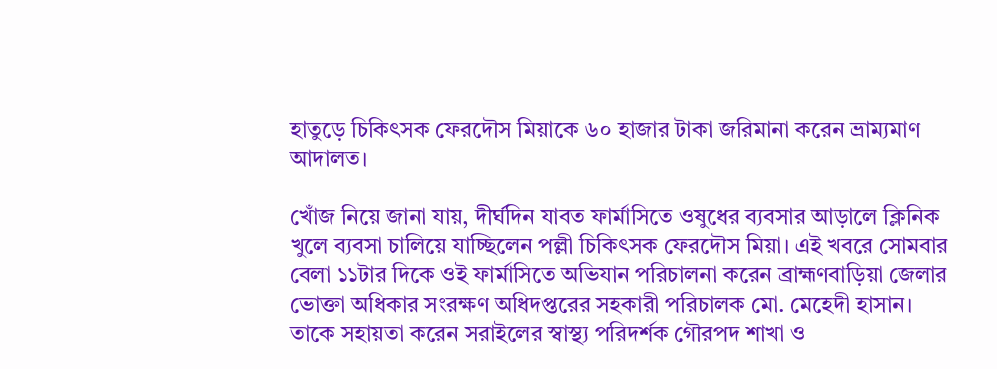হাতুড়ে চিকিৎসক ফেরদৌস মিয়াকে ৬০ হাজার টাকা জরিমানা করেন ভ্রাম্যমাণ আদালত।

খোঁজ নিয়ে জানা যায়, দীর্ঘদিন যাবত ফার্মাসিতে ওষুধের ব্যবসার আড়ালে ক্লিনিক খুলে ব্যবসা চালিয়ে যাচ্ছিলেন পল্লী চিকিৎসক ফেরদৌস মিয়া। এই খবরে সোমবার বেলা ১১টার দিকে ওই ফার্মাসিতে অভিযান পরিচালনা করেন ব্রাহ্মণবাড়িয়া জেলার ভোক্তা অধিকার সংরক্ষণ অধিদপ্তরের সহকারী পরিচালক মো. মেহেদী হাসান। তাকে সহায়তা করেন সরাইলের স্বাস্থ্য পরিদর্শক গৌরপদ শাখা ও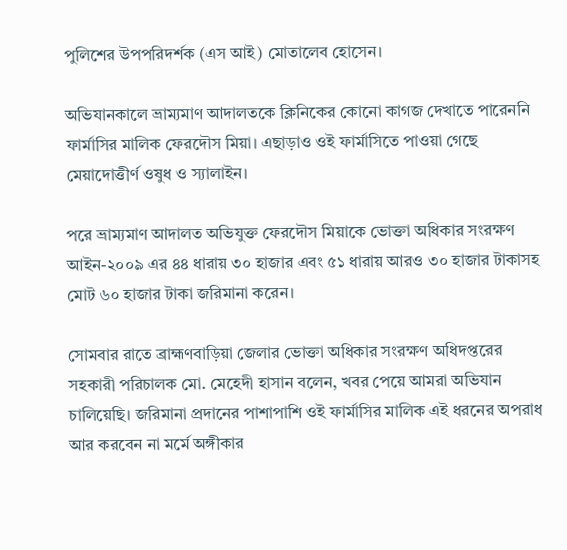পুলিশের উপপরিদর্শক (এস আই) মোতালেব হোসেন।

অভিযানকালে ভ্রাম্যমাণ আদালতকে ক্লিনিকের কোনো কাগজ দেখাতে পারেননি ফার্মাসির মালিক ফেরদৌস মিয়া। এছাড়াও ওই ফার্মাসিতে পাওয়া গেছে মেয়াদোত্তীর্ণ ওষুধ ও স্যালাইন।

পরে ভ্রাম্যমাণ আদালত অভিযুক্ত ফেরদৌস মিয়াকে ভোক্তা অধিকার সংরক্ষণ আইন-২০০৯ এর ৪৪ ধারায় ৩০ হাজার এবং ৫১ ধারায় আরও ৩০ হাজার টাকাসহ মোট ৬০ হাজার টাকা জরিমানা করেন।

সোমবার রাতে ব্রাহ্মণবাড়িয়া জেলার ভোক্তা অধিকার সংরক্ষণ অধিদপ্তরের সহকারী পরিচালক মো. মেহেদী হাসান বলেন, খবর পেয়ে আমরা অভিযান চালিয়েছি। জরিমানা প্রদানের পাশাপাশি ওই ফার্মাসির মালিক এই ধরনের অপরাধ আর করবেন না মর্মে অঙ্গীকার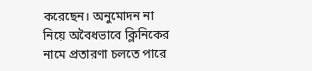করেছেন। অনুমোদন না নিয়ে অবৈধভাবে ক্লিনিকের নামে প্রতারণা চলতে পারে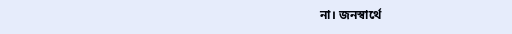না। জনস্বার্থে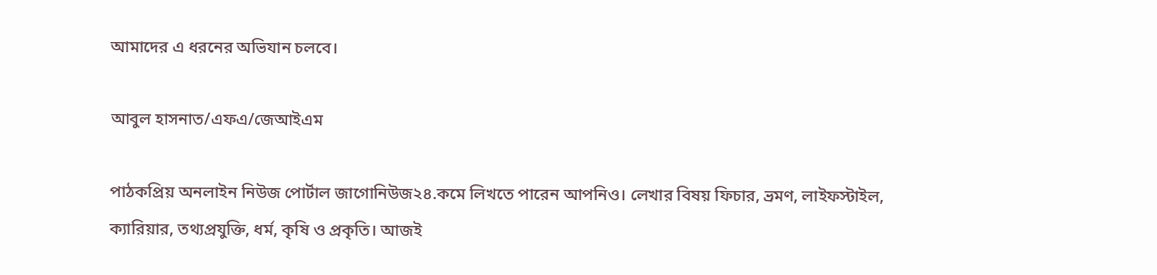আমাদের এ ধরনের অভিযান চলবে।

আবুল হাসনাত/এফএ/জেআইএম

পাঠকপ্রিয় অনলাইন নিউজ পোর্টাল জাগোনিউজ২৪.কমে লিখতে পারেন আপনিও। লেখার বিষয় ফিচার, ভ্রমণ, লাইফস্টাইল, ক্যারিয়ার, তথ্যপ্রযুক্তি, ধর্ম, কৃষি ও প্রকৃতি। আজই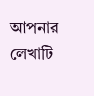আপনার লেখাটি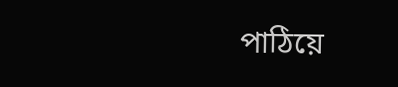পাঠিয়ে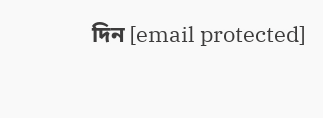দিন [email protected]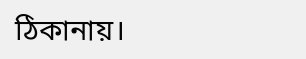ঠিকানায়।